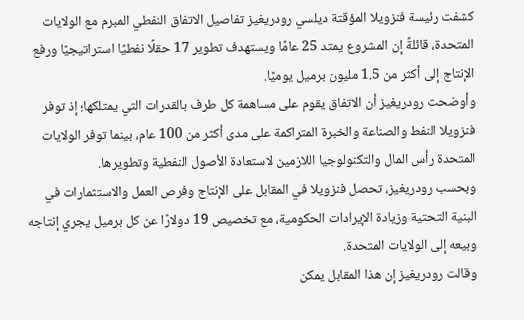كشفت رئيسة فنزويلا المؤقتة ديلسي رودريغيز تفاصيل الاتفاق النفطي المبرم مع الولايات المتحدة، قائلةً إن المشروع يمتد 25 عامًا ويستهدف تطوير 17 حقلًا نفطيًا استراتيجيًا ورفع الإنتاج إلى أكثر من 1.5 مليون برميل يوميًا.
وأوضحت رودريغيز أن الاتفاق يقوم على مساهمة كل طرف بالقدرات التي يمتلكها؛ إذ توفر فنزويلا النفط والصناعة والخبرة المتراكمة على مدى أكثر من 100 عام، بينما توفر الولايات المتحدة رأس المال والتكنولوجيا اللازمين لاستعادة الأصول النفطية وتطويرها.
وبحسب رودريغيز، تحصل فنزويلا في المقابل على الإنتاج وفرص العمل والاستثمارات في البنية التحتية وزيادة الإيرادات الحكومية، مع تخصيص 19 دولارًا عن كل برميل يجري إنتاجه وبيعه إلى الولايات المتحدة.
وقالت رودريغيز إن هذا المقابل يمكن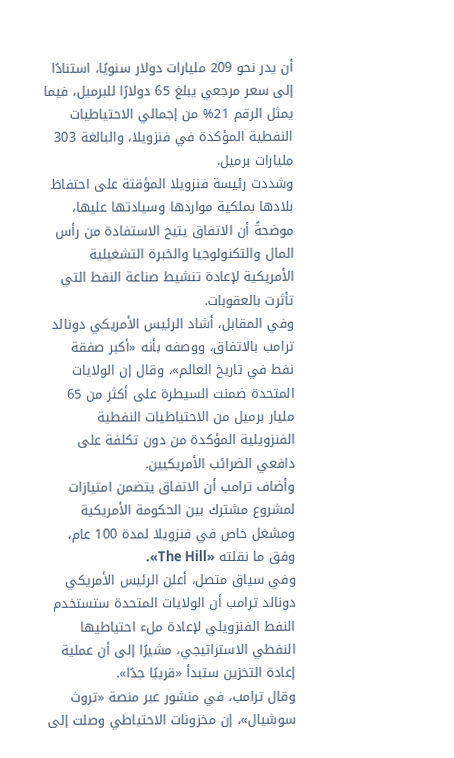أن يدر نحو 209 مليارات دولار سنويًا، استنادًا إلى سعر مرجعي يبلغ 65 دولارًا للبرميل، فيما يمثل الرقم 21% من إجمالي الاحتياطيات النفطية المؤكدة في فنزويلا، والبالغة 303 مليارات برميل.
وشددت رئيسة فنزويلا المؤقتة على احتفاظ بلادها بملكية مواردها وسيادتها عليها، موضحةً أن الاتفاق يتيح الاستفادة من رأس المال والتكنولوجيا والخبرة التشغيلية الأمريكية لإعادة تنشيط صناعة النفط التي تأثرت بالعقوبات.
وفي المقابل، أشاد الرئيس الأمريكي دونالد ترامب بالاتفاق، ووصفه بأنه «أكبر صفقة نفط في تاريخ العالم»، وقال إن الولايات المتحدة ضمنت السيطرة على أكثر من 65 مليار برميل من الاحتياطيات النفطية الفنزويلية المؤكدة من دون تكلفة على دافعي الضرائب الأمريكيين.
وأضاف ترامب أن الاتفاق يتضمن امتيازات لمشروع مشترك بين الحكومة الأمريكية ومشغل خاص في فنزويلا لمدة 100 عام، وفق ما نقلته «The Hill».
وفي سياق متصل، أعلن الرئيس الأمريكي دونالد ترامب أن الولايات المتحدة ستستخدم النفط الفنزويلي لإعادة ملء احتياطيها النفطي الاستراتيجي، مشيرًا إلى أن عملية إعادة التخزين ستبدأ «قريبًا جدًا».
وقال ترامب، في منشور عبر منصة «تروث سوشيال»، إن مخزونات الاحتياطي وصلت إلى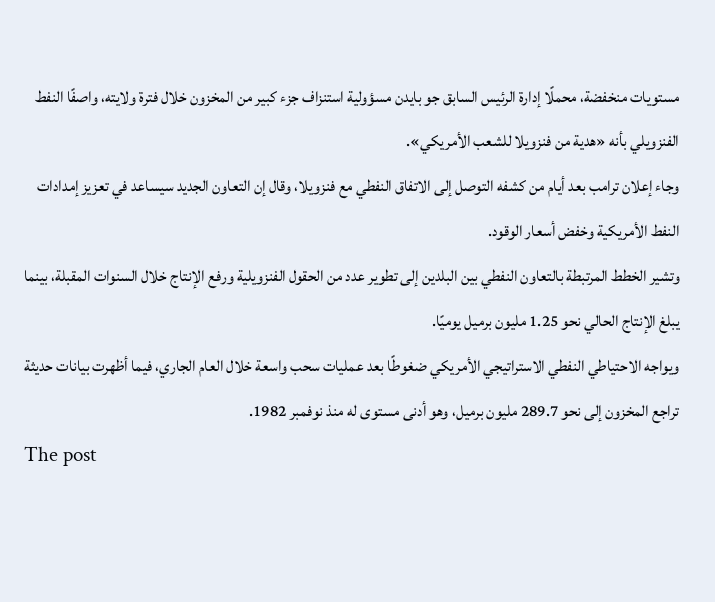مستويات منخفضة، محملًا إدارة الرئيس السابق جو بايدن مسؤولية استنزاف جزء كبير من المخزون خلال فترة ولايته، واصفًا النفط الفنزويلي بأنه «هدية من فنزويلا للشعب الأمريكي».
وجاء إعلان ترامب بعد أيام من كشفه التوصل إلى الاتفاق النفطي مع فنزويلا، وقال إن التعاون الجديد سيساعد في تعزيز إمدادات النفط الأمريكية وخفض أسعار الوقود.
وتشير الخطط المرتبطة بالتعاون النفطي بين البلدين إلى تطوير عدد من الحقول الفنزويلية ورفع الإنتاج خلال السنوات المقبلة، بينما يبلغ الإنتاج الحالي نحو 1.25 مليون برميل يوميًا.
ويواجه الاحتياطي النفطي الاستراتيجي الأمريكي ضغوطًا بعد عمليات سحب واسعة خلال العام الجاري، فيما أظهرت بيانات حديثة تراجع المخزون إلى نحو 289.7 مليون برميل، وهو أدنى مستوى له منذ نوفمبر 1982.
The post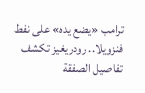ترامب «يضع يده» على نفط فنزويلا.. رودريغيز تكشف تفاصيل الصفقة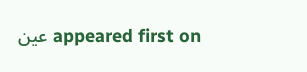appeared first on عين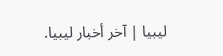ليبيا | آخر أخبار ليبيا.